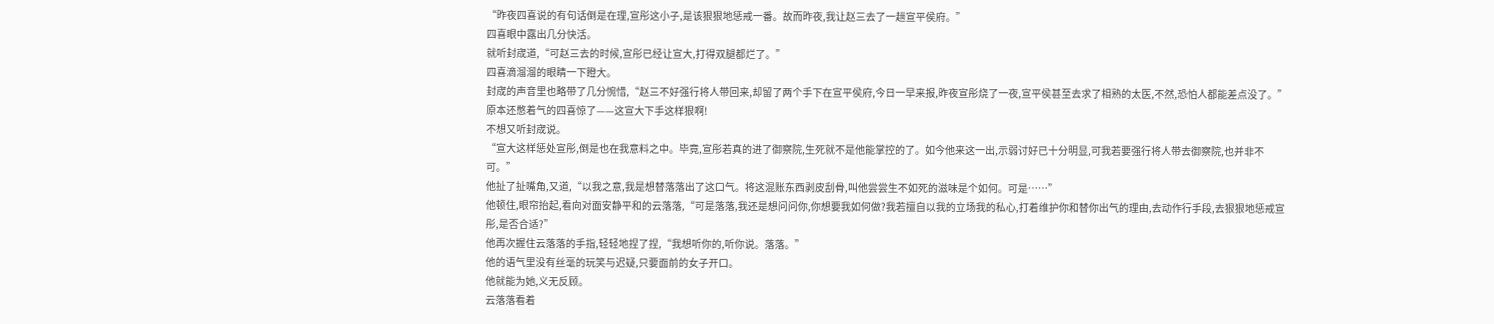“昨夜四喜说的有句话倒是在理,宣彤这小子,是该狠狠地惩戒一番。故而昨夜,我让赵三去了一趟宣平侯府。”
四喜眼中露出几分快活。
就听封宬道,“可赵三去的时候,宣彤已经让宣大,打得双腿都烂了。”
四喜滴溜溜的眼睛一下瞪大。
封宬的声音里也略带了几分惋惜,“赵三不好强行将人带回来,却留了两个手下在宣平侯府,今日一早来报,昨夜宣彤烧了一夜,宣平侯甚至去求了相熟的太医,不然,恐怕人都能差点没了。”
原本还憋着气的四喜惊了——这宣大下手这样狠啊!
不想又听封宬说。
“宣大这样惩处宣彤,倒是也在我意料之中。毕竟,宣彤若真的进了御察院,生死就不是他能掌控的了。如今他来这一出,示弱讨好已十分明显,可我若要强行将人带去御察院,也并非不可。”
他扯了扯嘴角,又道,“以我之意,我是想替落落出了这口气。将这混账东西剥皮刮骨,叫他尝尝生不如死的滋味是个如何。可是……”
他顿住,眼帘抬起,看向对面安静平和的云落落,“可是落落,我还是想问问你,你想要我如何做?我若擅自以我的立场我的私心,打着维护你和替你出气的理由,去动作行手段,去狠狠地惩戒宣彤,是否合适?”
他再次握住云落落的手指,轻轻地捏了捏,“我想听你的,听你说。落落。”
他的语气里没有丝毫的玩笑与迟疑,只要面前的女子开口。
他就能为她,义无反顾。
云落落看着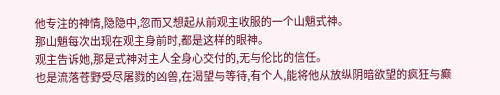他专注的神情,隐隐中,忽而又想起从前观主收服的一个山魈式神。
那山魈每次出现在观主身前时,都是这样的眼神。
观主告诉她,那是式神对主人全身心交付的,无与伦比的信任。
也是流落苍野受尽屠戮的凶兽,在渴望与等待,有个人,能将他从放纵阴暗欲望的疯狂与癫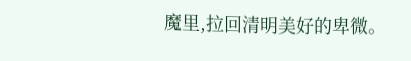魔里,拉回清明美好的卑微。